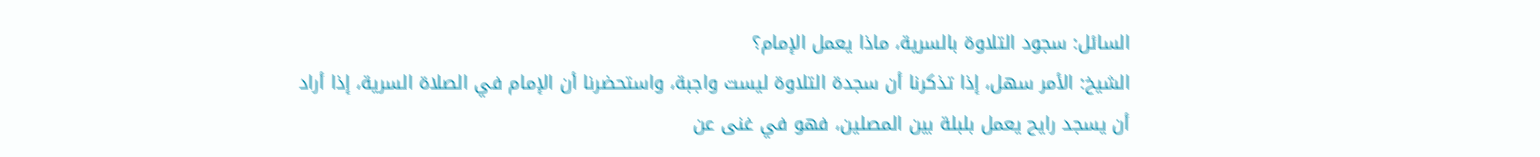السائل: سجود التلاوة بالسرية، ماذا يعمل الإمام؟
الشيخ: الأمر سهل، إذا تذكرنا أن سجدة التلاوة ليست واجبة، واستحضرنا أن الإمام في الصلاة السرية، إذا أراد أن يسجد رايح يعمل بلبلة بين المصلين، فهو في غنى عن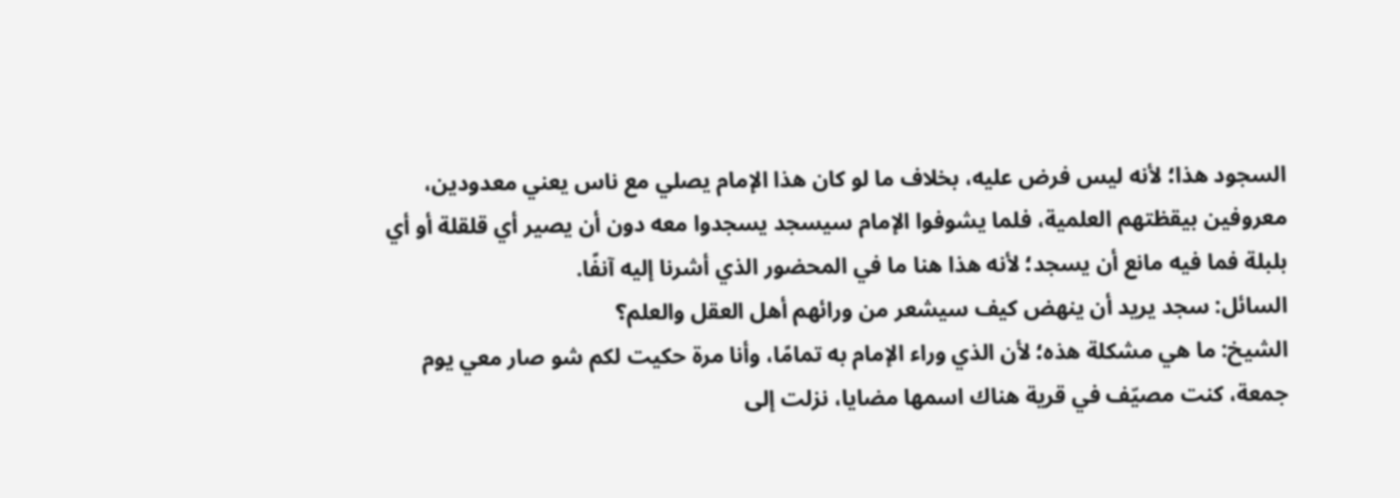السجود هذا؛ لأنه ليس فرض عليه، بخلاف ما لو كان هذا الإمام يصلي مع ناس يعني معدودين، معروفين بيقظتهم العلمية، فلما يشوفوا الإمام سيسجد يسجدوا معه دون أن يصير أي قلقلة أو أي بلبلة فما فيه مانع أن يسجد؛ لأنه هذا هنا ما في المحضور الذي أشرنا إليه آنفًا.
السائل: سجد يريد أن ينهض كيف سيشعر من ورائهم أهل العقل والعلم؟
الشيخ: ما هي مشكلة هذه؛ لأن الذي وراء الإمام به تمامًا، وأنا مرة حكيت لكم شو صار معي يوم جمعة، كنت مصيّف في قرية هناك اسمها مضايا، نزلت إلى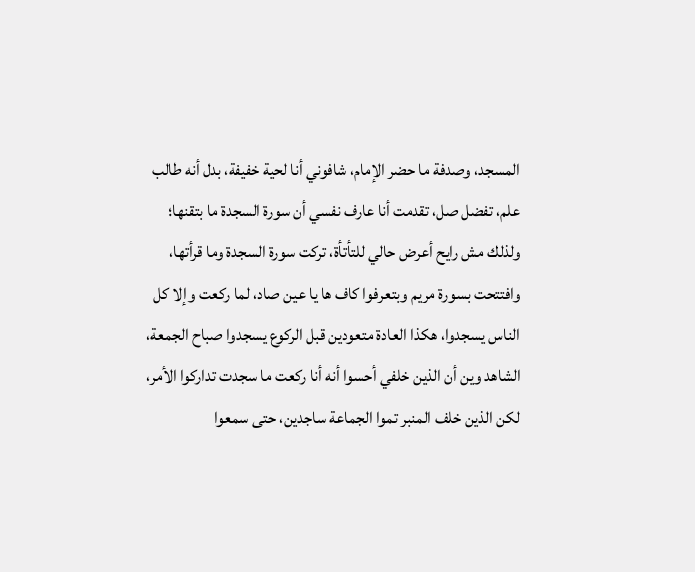المسجد، وصدفة ما حضر الإمام، شافوني أنا لحية خفيفة، بدل أنه طالب علم، تفضل صل، تقدمت أنا عارف نفسي أن سورة السجدة ما بتقنها؛ ولذلك مش رايح أعرض حالي للتأتأة، تركت سورة السجدة وما قرأتها، وافتتحت بسورة مريم وبتعرفوا كاف ها يا عين صاد، لما ركعت وإلا كل الناس يسجدوا، هكذا العادة متعودين قبل الركوع يسجدوا صباح الجمعة، الشاهد وين أن الذين خلفي أحسوا أنه أنا ركعت ما سجدت تداركوا الأمر، لكن الذين خلف المنبر تموا الجماعة ساجدين، حتى سمعوا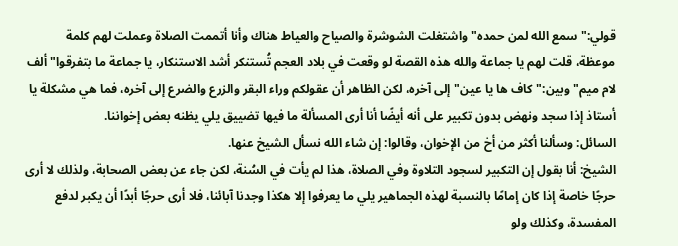قولي:"سمع الله لمن حمده"واشتغلت الشوشرة والصياح والعياط هناك وأنا أتممت الصلاة وعملت لهم كلمة موعظة، قلت لهم يا جماعة والله هذه القصة لو وقعت في بلاد العجم تُستنكر أشد الاستنكار، يا جماعة ما بتفرقوا"ألف لام ميم"وبين:"كاف ها يا عين"إلى آخره، لكن الظاهر أن عقولكم وراء البقر والزرع والضرع إلى آخره، فما هي مشكلة يا أستاذ إذا سجد ونهض بدون تكبير على أنه أيضًا أنا أرى المسألة ما فيها تضييق يلي يظنه بعض إخواننا.
السائل: وسألنا أكثر من أخ من الإخوان، وقالوا: إن شاء الله نسأل الشيخ عنها.
الشيخ: أنا بقول إن التكبير لسجود التلاوة وفي الصلاة، هذا لم يأت في السُنة، لكن جاء عن بعض الصحابة، ولذلك لا أرى حرجًا خاصة إذا كان إمامًا بالنسبة لهذه الجماهير يلي ما يعرفوا إلا هكذا وجدنا آبائنا، فلا أرى حرجًا أبدًا أن يكبر لدفع المفسدة، وكذلك ولو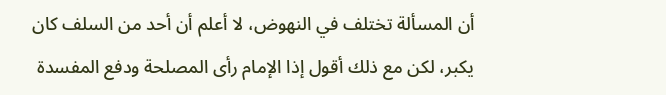أن المسألة تختلف في النهوض، لا أعلم أن أحد من السلف كان يكبر، لكن مع ذلك أقول إذا الإمام رأى المصلحة ودفع المفسدة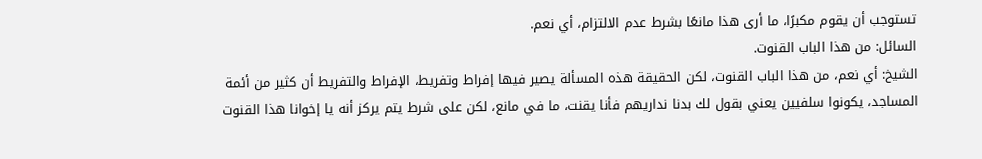تستوجب أن يقوم مكبرًا، ما أرى هذا مانعًا بشرط عدم الالتزام، أي نعم.
السائل: من هذا الباب القنوت.
الشيخ: أي نعم، من هذا الباب القنوت، لكن الحقيقة هذه المسألة يصير فيها إفراط وتفريط، الإفراط والتفريط أن كثير من أئمة المساجد، يكونوا سلفيين يعني بقول لك بدنا نداريهم فأنا يقنت، ما في مانع، لكن على شرط يتم يركز أنه يا إخوانا هذا القنوت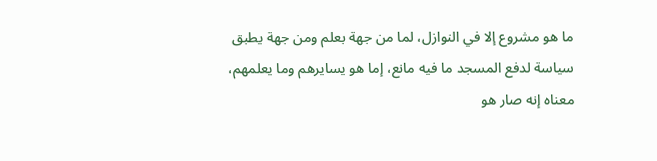ما هو مشروع إلا في النوازل، لما من جهة بعلم ومن جهة يطبق سياسة لدفع المسجد ما فيه مانع، إما هو يسايرهم وما يعلمهم، معناه إنه صار هو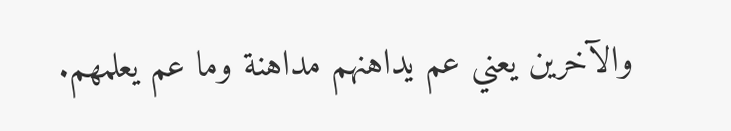والآخرين يعني عم يداهنهم مداهنة وما عم يعلمهم.